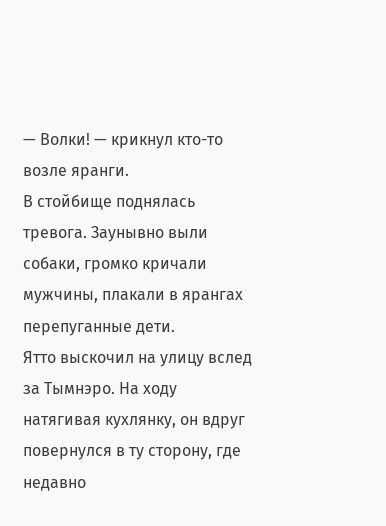— Волки! — крикнул кто-то возле яранги.
В стойбище поднялась тревога. Заунывно выли собаки, громко кричали мужчины, плакали в ярангах перепуганные дети.
Ятто выскочил на улицу вслед за Тымнэро. На ходу натягивая кухлянку, он вдруг повернулся в ту сторону, где недавно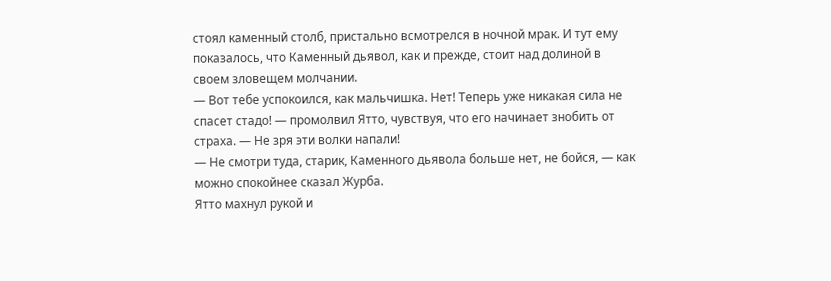стоял каменный столб, пристально всмотрелся в ночной мрак. И тут ему показалось, что Каменный дьявол, как и прежде, стоит над долиной в своем зловещем молчании.
— Вот тебе успокоился, как мальчишка. Нет! Теперь уже никакая сила не спасет стадо! — промолвил Ятто, чувствуя, что его начинает знобить от страха. — Не зря эти волки напали!
— Не смотри туда, старик, Каменного дьявола больше нет, не бойся, — как можно спокойнее сказал Журба.
Ятто махнул рукой и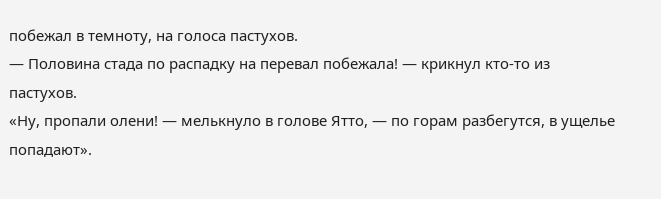побежал в темноту, на голоса пастухов.
— Половина стада по распадку на перевал побежала! — крикнул кто-то из пастухов.
«Ну, пропали олени! — мелькнуло в голове Ятто, — по горам разбегутся, в ущелье попадают».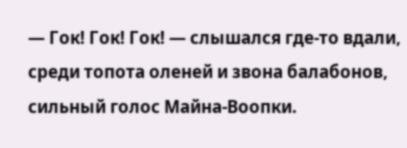— Гок! Гок! Гок! — слышался где-то вдали, среди топота оленей и звона балабонов, сильный голос Майна-Воопки.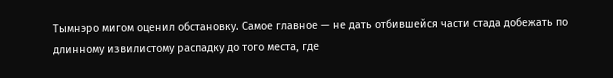Тымнэро мигом оценил обстановку. Самое главное — не дать отбившейся части стада добежать по длинному извилистому распадку до того места, где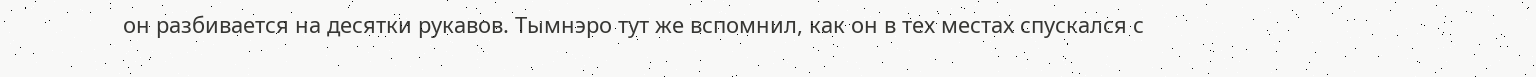он разбивается на десятки рукавов. Тымнэро тут же вспомнил, как он в тех местах спускался с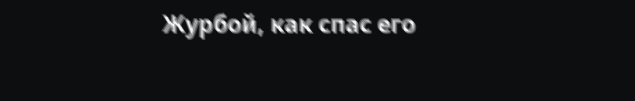Журбой, как спас его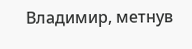Владимир, метнув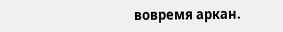вовремя аркан.